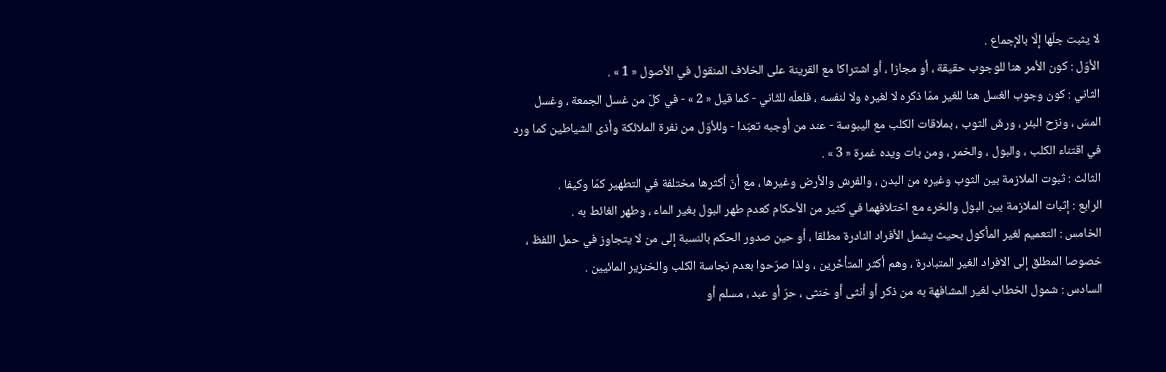لا يثبت جلّها إلّا بالإجماع .
الأوّل : كون الأمر هنا للوجوب حقيقة ، أو مجازا ، أو اشتراكا مع القرينة على الخلاف المنقول في الأصول « 1 » .
الثاني : كون وجوب الغسل هنا للغير ممّا ذكره لا لغيره ولا لنفسه ، فلعلّه للثّاني - كما قيل « 2 » - في كلّ من غسل الجمعة ، وغسل المسّ ، ونزح البئر ، ورشّ الثوب ، بملاقات الكلب مع اليبوسة - عند من أوجبه تعبّدا - وللأوّل من نفرة الملائكة وأذى الشياطين كما ورد في اقتناء الكلب ، والبول ، والخمر ، ومن بات ويده غمرة « 3 » .
الثالث : ثبوت الملازمة بين الثوب وغيره من البدن ، والفرش والأرض وغيرها ، مع أنّ أكثرها مختلفة في التطهير كمّا وكيفا .
الرابع : إثبات الملازمة بين البول والخرء مع اختلافهما في كثير من الأحكام كعدم طهر البول بغير الماء ، وطهر الغائط به .
الخامس : التعميم لغير المأكول بحيث يشمل الأفراد النادرة مطلقا ، أو حين صدور الحكم بالنسبة إلى من لا يتجاوز في حمل اللفظ ، خصوصا المطلق إلى الافراد الغير المتبادرة ، وهم أكثر المتأخّرين ، ولذا صرّحوا بعدم نجاسة الكلب والخنزير المائيين .
السادس : شمول الخطاب لغير المشافهة به من ذكر أو أنثى أو خنثى ، حرّ أو عبد ، مسلم أو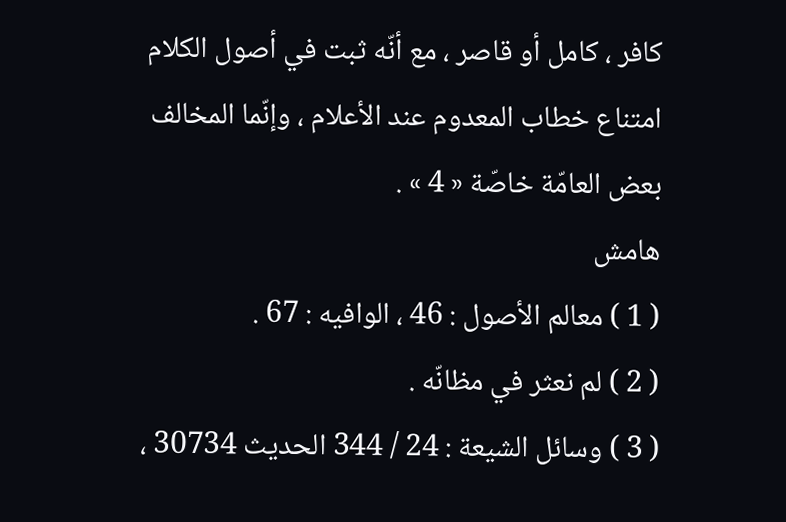كافر ، كامل أو قاصر ، مع أنّه ثبت في أصول الكلام امتناع خطاب المعدوم عند الأعلام ، وإنّما المخالف بعض العامّة خاصّة « 4 » .
هامش
( 1 ) معالم الأصول : 46 ، الوافيه : 67 .
( 2 ) لم نعثر في مظانّه .
( 3 ) وسائل الشيعة : 24 / 344 الحديث 30734 ،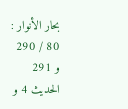بحار الأنوار : 80 / 290 و 291 الحديث 4 و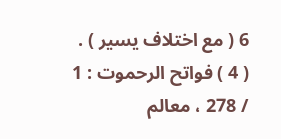6 ( مع اختلاف يسير ) .
( 4 ) فواتح الرحموت : 1 / 278 ، معالم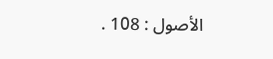الأصول : 108 .